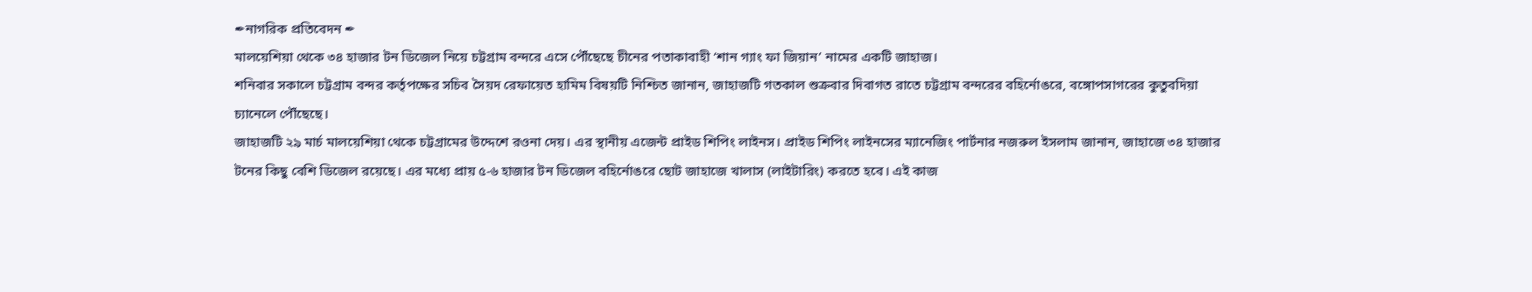✒নাগরিক প্রতিবেদন ✒
মালয়েশিয়া থেকে ৩৪ হাজার টন ডিজেল নিয়ে চট্টগ্রাম বন্দরে এসে পৌঁছেছে চীনের পতাকাবাহী ‘শান গ্যাং ফা জিয়ান’ নামের একটি জাহাজ।
শনিবার সকালে চট্টগ্রাম বন্দর কর্তৃপক্ষের সচিব সৈয়দ রেফায়েত হামিম বিষয়টি নিশ্চিত জানান, জাহাজটি গতকাল শুক্রবার দিবাগত রাতে চট্টগ্রাম বন্দরের বহির্নোঙরে, বঙ্গোপসাগরের কুতুবদিয়া চ্যানেলে পৌঁছেছে।
জাহাজটি ২৯ মার্চ মালয়েশিয়া থেকে চট্টগ্রামের উদ্দেশে রওনা দেয়। এর স্থানীয় এজেন্ট প্রাইড শিপিং লাইনস। প্রাইড শিপিং লাইনসের ম্যানেজিং পার্টনার নজরুল ইসলাম জানান, জাহাজে ৩৪ হাজার টনের কিছু বেশি ডিজেল রয়েছে। এর মধ্যে প্রায় ৫-৬ হাজার টন ডিজেল বহির্নোঙরে ছোট জাহাজে খালাস (লাইটারিং) করতে হবে। এই কাজ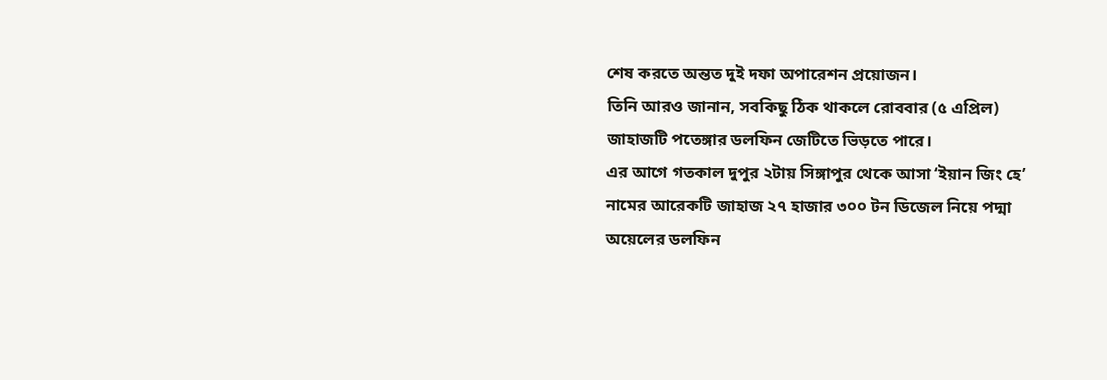শেষ করতে অন্তত দুই দফা অপারেশন প্রয়োজন।
তিনি আরও জানান, সবকিছু ঠিক থাকলে রোববার (৫ এপ্রিল) জাহাজটি পতেঙ্গার ডলফিন জেটিতে ভিড়তে পারে।
এর আগে গতকাল দুপুর ২টায় সিঙ্গাপুর থেকে আসা ‘ইয়ান জিং হে’ নামের আরেকটি জাহাজ ২৭ হাজার ৩০০ টন ডিজেল নিয়ে পদ্মা অয়েলের ডলফিন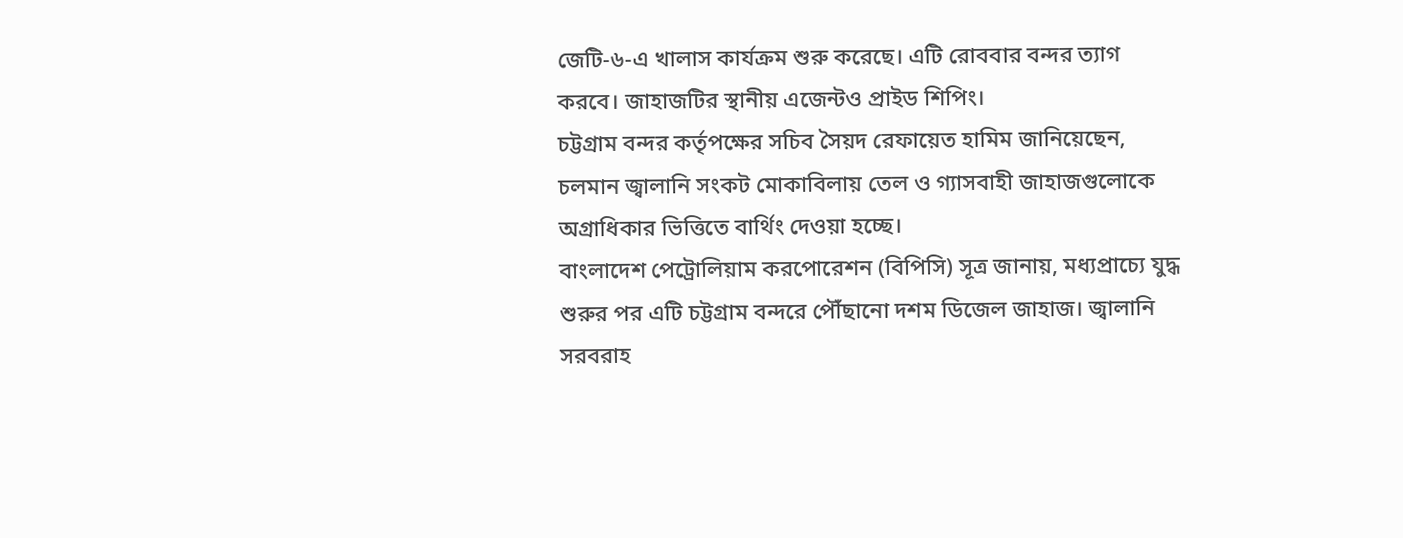জেটি-৬-এ খালাস কার্যক্রম শুরু করেছে। এটি রোববার বন্দর ত্যাগ করবে। জাহাজটির স্থানীয় এজেন্টও প্রাইড শিপিং।
চট্টগ্রাম বন্দর কর্তৃপক্ষের সচিব সৈয়দ রেফায়েত হামিম জানিয়েছেন, চলমান জ্বালানি সংকট মোকাবিলায় তেল ও গ্যাসবাহী জাহাজগুলোকে অগ্রাধিকার ভিত্তিতে বার্থিং দেওয়া হচ্ছে।
বাংলাদেশ পেট্রোলিয়াম করপোরেশন (বিপিসি) সূত্র জানায়, মধ্যপ্রাচ্যে যুদ্ধ শুরুর পর এটি চট্টগ্রাম বন্দরে পৌঁছানো দশম ডিজেল জাহাজ। জ্বালানি সরবরাহ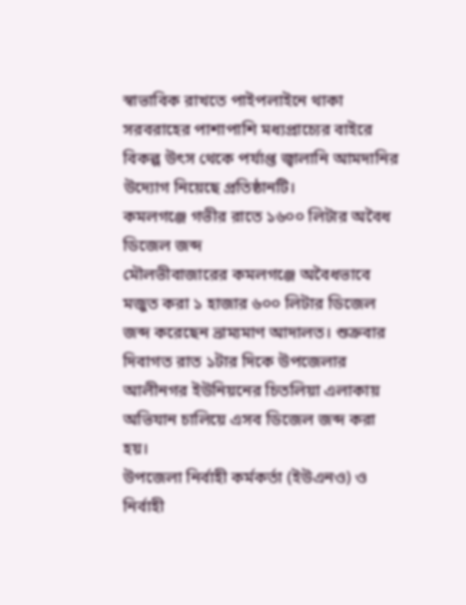স্বাভাবিক রাখতে পাইপলাইনে থাকা সরবরাহের পাশাপাশি মধ্যপ্রাচ্যের বাইরে বিকল্প উৎস থেকে পর্যাপ্ত জ্বালানি আমদানির উদ্যোগ নিয়েছে প্রতিষ্ঠানটি।
কমলগঞ্জে গভীর রাতে ১৬০০ লিটার অবৈধ ডিজেল জব্দ
মৌলভীবাজারের কমলগঞ্জে অবৈধভাবে মজুত করা ১ হাজার ৬০০ লিটার ডিজেল জব্দ করেছেন ভ্রাম্যমাণ আদালত। শুক্রবার দিবাগত রাত ১টার দিকে উপজেলার আলীনগর ইউনিয়নের চিতলিয়া এলাকায় অভিযান চালিয়ে এসব ডিজেল জব্দ করা হয়।
উপজেলা নির্বাহী কর্মকর্তা (ইউএনও) ও নির্বাহী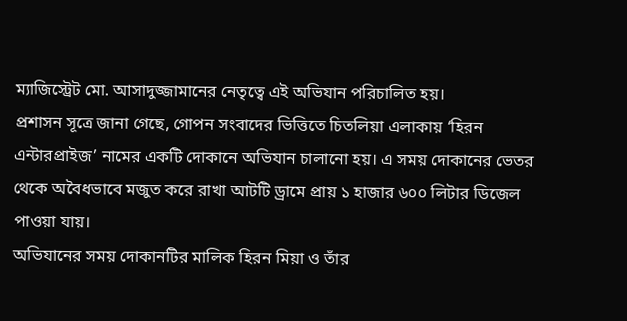ম্যাজিস্ট্রেট মো. আসাদুজ্জামানের নেতৃত্বে এই অভিযান পরিচালিত হয়।
প্রশাসন সূত্রে জানা গেছে, গোপন সংবাদের ভিত্তিতে চিতলিয়া এলাকায় ‘হিরন এন্টারপ্রাইজ’ নামের একটি দোকানে অভিযান চালানো হয়। এ সময় দোকানের ভেতর থেকে অবৈধভাবে মজুত করে রাখা আটটি ড্রামে প্রায় ১ হাজার ৬০০ লিটার ডিজেল পাওয়া যায়।
অভিযানের সময় দোকানটির মালিক হিরন মিয়া ও তাঁর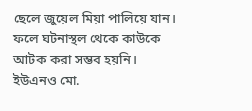ছেলে জুয়েল মিয়া পালিয়ে যান। ফলে ঘটনাস্থল থেকে কাউকে আটক করা সম্ভব হয়নি।
ইউএনও মো.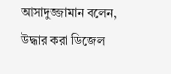আসাদুজ্জামান বলেন, উদ্ধার করা ডিজেল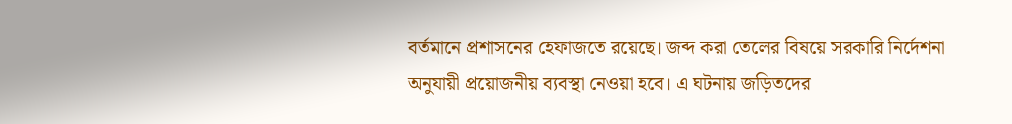বর্তমানে প্রশাসনের হেফাজতে রয়েছে। জব্দ করা তেলের বিষয়ে সরকারি নির্দেশনা অনুযায়ী প্রয়োজনীয় ব্যবস্থা নেওয়া হবে। এ ঘটনায় জড়িতদের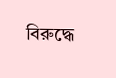বিরুদ্ধে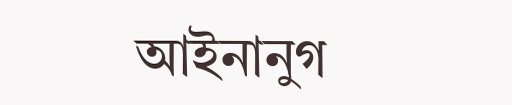আইনানুগ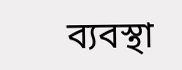ব্যবস্থা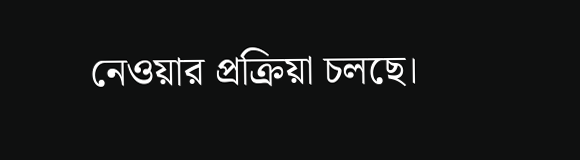নেওয়ার প্রক্রিয়া চলছে।